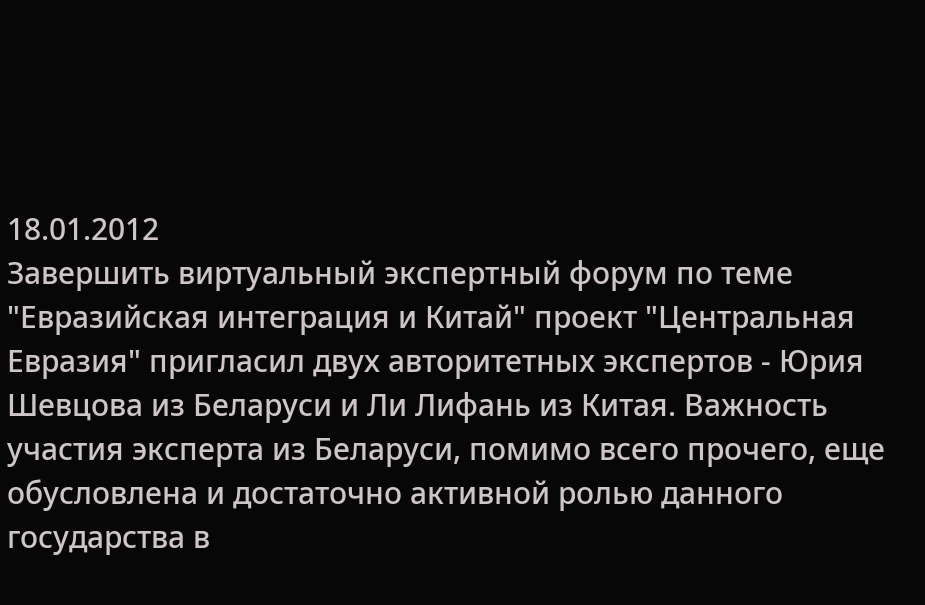18.01.2012
Завершить виртуальный экспертный форум по теме "Евразийская интеграция и Китай" проект "Центральная Евразия" пригласил двух авторитетных экспертов - Юрия Шевцова из Беларуси и Ли Лифань из Китая. Важность участия эксперта из Беларуси, помимо всего прочего, еще обусловлена и достаточно активной ролью данного государства в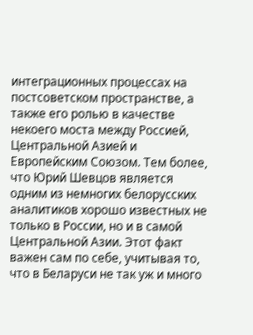интеграционных процессах на постсоветском пространстве, а также его ролью в качестве некоего моста между Россией, Центральной Азией и Европейским Союзом. Тем более, что Юрий Шевцов является одним из немногих белорусских аналитиков хорошо известных не только в России, но и в самой Центральной Азии. Этот факт важен сам по себе, учитывая то, что в Беларуси не так уж и много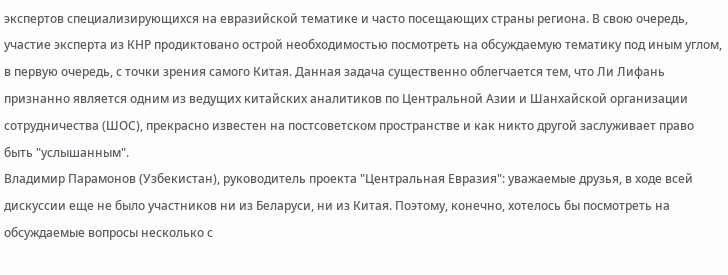экспертов специализирующихся на евразийской тематике и часто посещающих страны региона. В свою очередь, участие эксперта из КНР продиктовано острой необходимостью посмотреть на обсуждаемую тематику под иным углом, в первую очередь, с точки зрения самого Китая. Данная задача существенно облегчается тем, что Ли Лифань признанно является одним из ведущих китайских аналитиков по Центральной Азии и Шанхайской организации сотрудничества (ШОС), прекрасно известен на постсоветском пространстве и как никто другой заслуживает право быть "услышанным".
Владимир Парамонов (Узбекистан), руководитель проекта "Центральная Евразия": уважаемые друзья, в ходе всей дискуссии еще не было участников ни из Беларуси, ни из Китая. Поэтому, конечно, хотелось бы посмотреть на обсуждаемые вопросы несколько с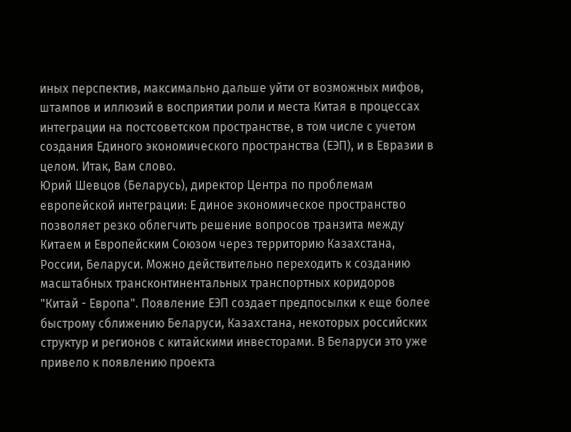иных перспектив, максимально дальше уйти от возможных мифов, штампов и иллюзий в восприятии роли и места Китая в процессах интеграции на постсоветском пространстве, в том числе с учетом создания Единого экономического пространства (ЕЭП), и в Евразии в целом. Итак, Вам слово.
Юрий Шевцов (Беларусь), директор Центра по проблемам европейской интеграции: Е диное экономическое пространство позволяет резко облегчить решение вопросов транзита между Китаем и Европейским Союзом через территорию Казахстана, России, Беларуси. Можно действительно переходить к созданию масштабных трансконтинентальных транспортных коридоров "Китай - Европа". Появление ЕЭП создает предпосылки к еще более быстрому сближению Беларуси, Казахстана, некоторых российских структур и регионов с китайскими инвесторами. В Беларуси это уже привело к появлению проекта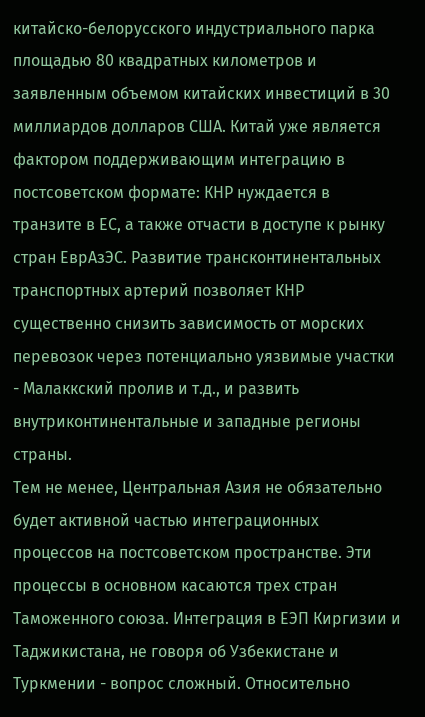китайско-белорусского индустриального парка площадью 80 квадратных километров и заявленным объемом китайских инвестиций в 30 миллиардов долларов США. Китай уже является фактором поддерживающим интеграцию в постсоветском формате: КНР нуждается в транзите в ЕС, а также отчасти в доступе к рынку стран ЕврАзЭС. Развитие трансконтинентальных транспортных артерий позволяет КНР существенно снизить зависимость от морских перевозок через потенциально уязвимые участки - Малаккский пролив и т.д., и развить внутриконтинентальные и западные регионы страны.
Тем не менее, Центральная Азия не обязательно будет активной частью интеграционных процессов на постсоветском пространстве. Эти процессы в основном касаются трех стран Таможенного союза. Интеграция в ЕЭП Киргизии и Таджикистана, не говоря об Узбекистане и Туркмении - вопрос сложный. Относительно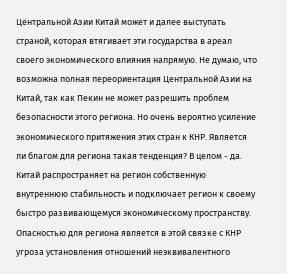Центральной Азии Китай может и далее выступать страной, которая втягивает эти государства в ареал своего экономического влияния напрямую. Не думаю, что возможна полная переориентация Центральной Азии на Китай, так как Пекин не может разрешить проблем безопасности этого региона. Но очень вероятно усиление экономического притяжения этих стран к КНР. Является ли благом для региона такая тенденция? В целом - да. Китай распространяет на регион собственную внутреннюю стабильность и подключает регион к своему быстро развивающемуся экономическому пространству. Опасностью для региона является в этой связке с КНР угроза установления отношений неэквивалентного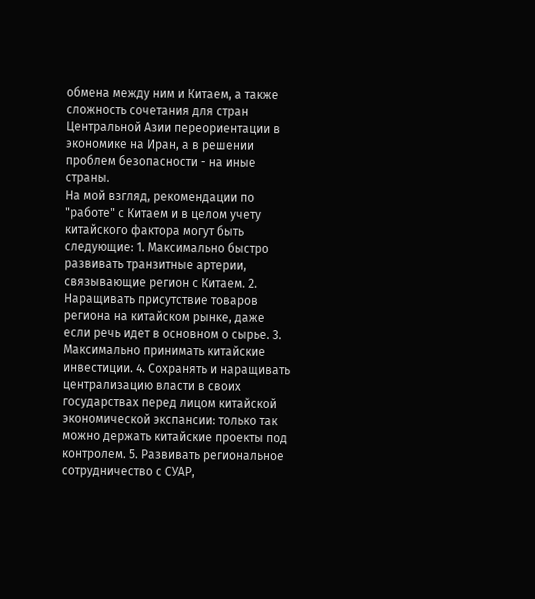обмена между ним и Китаем, а также сложность сочетания для стран Центральной Азии переориентации в экономике на Иран, а в решении проблем безопасности - на иные страны.
На мой взгляд, рекомендации по "работе" с Китаем и в целом учету китайского фактора могут быть следующие: 1. Максимально быстро развивать транзитные артерии, связывающие регион с Китаем. 2. Наращивать присутствие товаров региона на китайском рынке, даже если речь идет в основном о сырье. 3. Максимально принимать китайские инвестиции. 4. Сохранять и наращивать централизацию власти в своих государствах перед лицом китайской экономической экспансии: только так можно держать китайские проекты под контролем. 5. Развивать региональное сотрудничество с СУАР,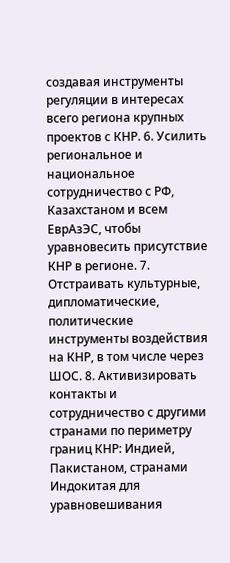создавая инструменты регуляции в интересах всего региона крупных проектов с КНР. 6. Усилить региональное и национальное сотрудничество с РФ, Казахстаном и всем ЕврАзЭС, чтобы уравновесить присутствие КНР в регионе. 7. Отстраивать культурные, дипломатические, политические инструменты воздействия на КНР, в том числе через ШОС. 8. Активизировать контакты и сотрудничество с другими странами по периметру границ КНР: Индией, Пакистаном, странами Индокитая для уравновешивания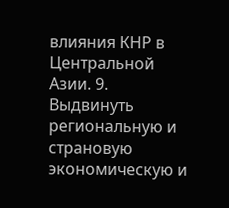влияния КНР в Центральной Азии. 9. Выдвинуть региональную и страновую экономическую и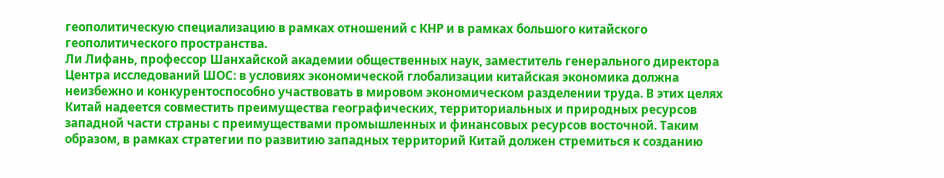геополитическую специализацию в рамках отношений с КНР и в рамках большого китайского геополитического пространства.
Ли Лифань, профессор Шанхайской академии общественных наук, заместитель генерального директора Центра исследований ШОС: в условиях экономической глобализации китайская экономика должна неизбежно и конкурентоспособно участвовать в мировом экономическом разделении труда. В этих целях Китай надеется совместить преимущества географических, территориальных и природных ресурсов западной части страны с преимуществами промышленных и финансовых ресурсов восточной. Таким образом, в рамках стратегии по развитию западных территорий Китай должен стремиться к созданию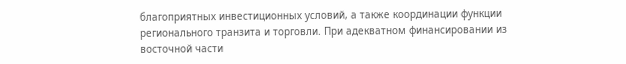благоприятных инвестиционных условий, а также координации функции регионального транзита и торговли. При адекватном финансировании из восточной части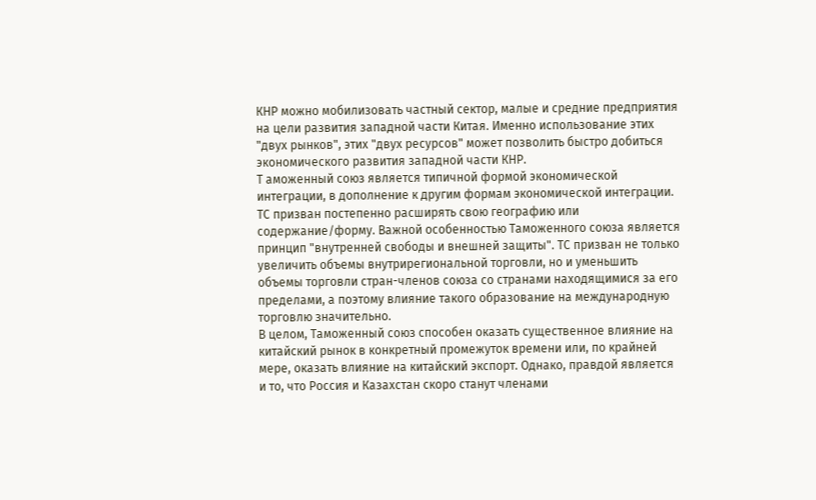КНР можно мобилизовать частный сектор, малые и средние предприятия на цели развития западной части Китая. Именно использование этих "двух рынков", этих "двух ресурсов" может позволить быстро добиться экономического развития западной части КНР.
Т аможенный союз является типичной формой экономической интеграции, в дополнение к другим формам экономической интеграции. ТС призван постепенно расширять свою географию или содержание/форму. Важной особенностью Таможенного союза является принцип "внутренней свободы и внешней защиты". ТС призван не только увеличить объемы внутрирегиональной торговли, но и уменьшить объемы торговли стран-членов союза со странами находящимися за его пределами, а поэтому влияние такого образование на международную торговлю значительно.
В целом, Таможенный союз способен оказать существенное влияние на китайский рынок в конкретный промежуток времени или, по крайней мере, оказать влияние на китайский экспорт. Однако, правдой является и то, что Россия и Казахстан скоро станут членами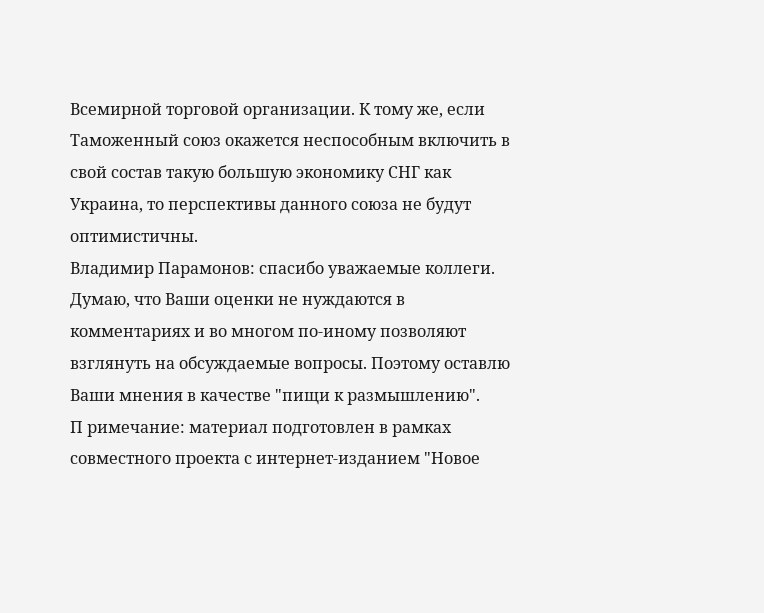Всемирной торговой организации. К тому же, если Таможенный союз окажется неспособным включить в свой состав такую большую экономику СНГ как Украина, то перспективы данного союза не будут оптимистичны.
Владимир Парамонов: спасибо уважаемые коллеги. Думаю, что Ваши оценки не нуждаются в комментариях и во многом по-иному позволяют взглянуть на обсуждаемые вопросы. Поэтому оставлю Ваши мнения в качестве "пищи к размышлению".
П римечание: материал подготовлен в рамках совместного проекта с интернет-изданием "Новое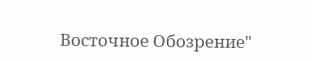Восточное Обозрение"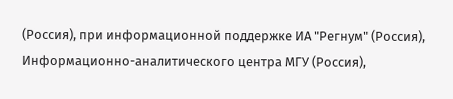(Россия), при информационной поддержке ИА "Регнум" (Россия), Информационно-аналитического центра МГУ (Россия),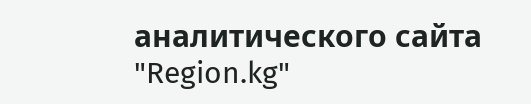аналитического сайта "Region.kg"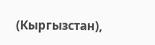(Кыргызстан),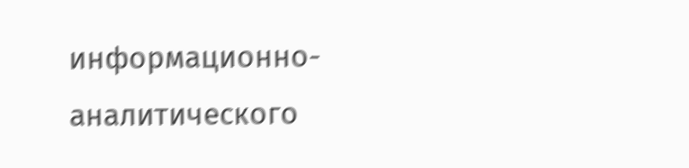информационно-аналитического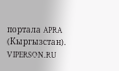портала APRA (Кыргызстан).
VIPERSON.RU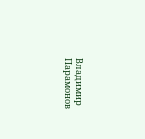Владимир Парамонов